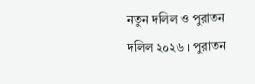নতুন দলিল ও পুরাতন দলিল ২০২৬ । পুরাতন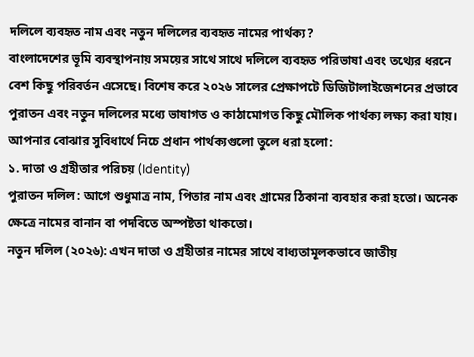দলিলে ব্যবহৃত নাম এবং নতুন দলিলের ব্যবহৃত নামের পার্থক্য?
বাংলাদেশের ভূমি ব্যবস্থাপনায় সময়ের সাথে সাথে দলিলে ব্যবহৃত পরিভাষা এবং তথ্যের ধরনে বেশ কিছু পরিবর্তন এসেছে। বিশেষ করে ২০২৬ সালের প্রেক্ষাপটে ডিজিটালাইজেশনের প্রভাবে পুরাতন এবং নতুন দলিলের মধ্যে ভাষাগত ও কাঠামোগত কিছু মৌলিক পার্থক্য লক্ষ্য করা যায়।
আপনার বোঝার সুবিধার্থে নিচে প্রধান পার্থক্যগুলো তুলে ধরা হলো:
১. দাতা ও গ্রহীতার পরিচয় (Identity)
পুরাতন দলিল: আগে শুধুমাত্র নাম, পিতার নাম এবং গ্রামের ঠিকানা ব্যবহার করা হতো। অনেক ক্ষেত্রে নামের বানান বা পদবিতে অস্পষ্টতা থাকতো।
নতুন দলিল (২০২৬): এখন দাতা ও গ্রহীতার নামের সাথে বাধ্যতামূলকভাবে জাতীয়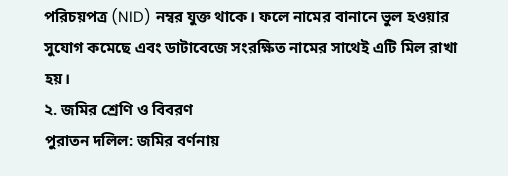পরিচয়পত্র (NID) নম্বর যুক্ত থাকে। ফলে নামের বানানে ভুল হওয়ার সুযোগ কমেছে এবং ডাটাবেজে সংরক্ষিত নামের সাথেই এটি মিল রাখা হয়।
২. জমির শ্রেণি ও বিবরণ
পুরাতন দলিল: জমির বর্ণনায়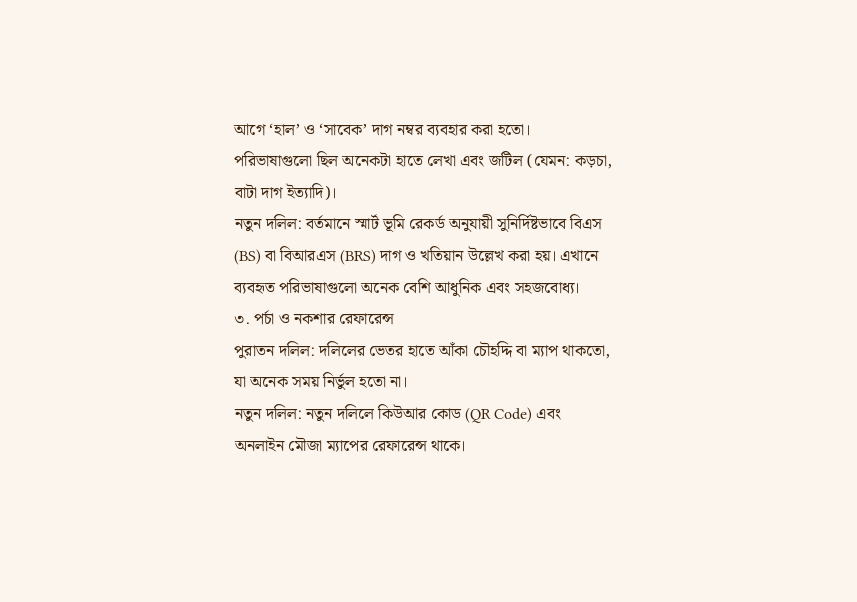আগে ‘হাল’ ও ‘সাবেক’ দাগ নম্বর ব্যবহার করা হতো। পরিভাষাগুলো ছিল অনেকটা হাতে লেখা এবং জটিল (যেমন: কড়চা, বাটা দাগ ইত্যাদি)।
নতুন দলিল: বর্তমানে স্মার্ট ভূমি রেকর্ড অনুযায়ী সুনির্দিষ্টভাবে বিএস (BS) বা বিআরএস (BRS) দাগ ও খতিয়ান উল্লেখ করা হয়। এখানে ব্যবহৃত পরিভাষাগুলো অনেক বেশি আধুনিক এবং সহজবোধ্য।
৩. পর্চা ও নকশার রেফারেন্স
পুরাতন দলিল: দলিলের ভেতর হাতে আঁকা চৌহদ্দি বা ম্যাপ থাকতো, যা অনেক সময় নির্ভুল হতো না।
নতুন দলিল: নতুন দলিলে কিউআর কোড (QR Code) এবং অনলাইন মৌজা ম্যাপের রেফারেন্স থাকে।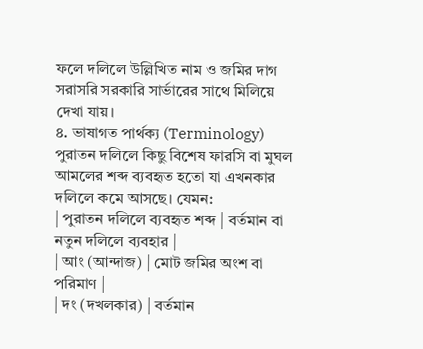ফলে দলিলে উল্লিখিত নাম ও জমির দাগ সরাসরি সরকারি সার্ভারের সাথে মিলিয়ে দেখা যায়।
৪. ভাষাগত পার্থক্য (Terminology)
পুরাতন দলিলে কিছু বিশেষ ফারসি বা মুঘল আমলের শব্দ ব্যবহৃত হতো যা এখনকার দলিলে কমে আসছে। যেমন:
| পুরাতন দলিলে ব্যবহৃত শব্দ | বর্তমান বা নতুন দলিলে ব্যবহার |
| আং (আন্দাজ) | মোট জমির অংশ বা পরিমাণ |
| দং (দখলকার) | বর্তমান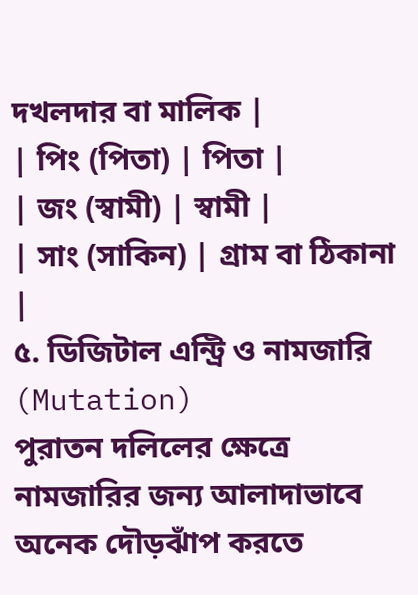দখলদার বা মালিক |
| পিং (পিতা) | পিতা |
| জং (স্বামী) | স্বামী |
| সাং (সাকিন) | গ্রাম বা ঠিকানা |
৫. ডিজিটাল এন্ট্রি ও নামজারি (Mutation)
পুরাতন দলিলের ক্ষেত্রে নামজারির জন্য আলাদাভাবে অনেক দৌড়ঝাঁপ করতে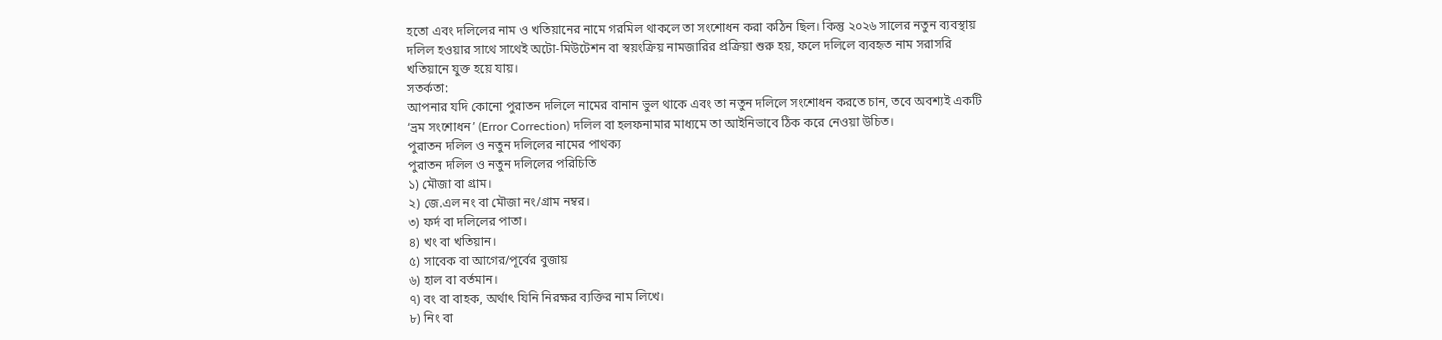হতো এবং দলিলের নাম ও খতিয়ানের নামে গরমিল থাকলে তা সংশোধন করা কঠিন ছিল। কিন্তু ২০২৬ সালের নতুন ব্যবস্থায় দলিল হওয়ার সাথে সাথেই অটো-মিউটেশন বা স্বয়ংক্রিয় নামজারির প্রক্রিয়া শুরু হয়, ফলে দলিলে ব্যবহৃত নাম সরাসরি খতিয়ানে যুক্ত হয়ে যায়।
সতর্কতা:
আপনার যদি কোনো পুরাতন দলিলে নামের বানান ভুল থাকে এবং তা নতুন দলিলে সংশোধন করতে চান, তবে অবশ্যই একটি ‘ভ্রম সংশোধন’ (Error Correction) দলিল বা হলফনামার মাধ্যমে তা আইনিভাবে ঠিক করে নেওয়া উচিত।
পুরাতন দলিল ও নতুন দলিলের নামের পাথক্য
পুরাতন দলিল ও নতুন দলিলের পরিচিতি
১) মৌজা বা গ্রাম।
২) জে.এল নং বা মৌজা নং/গ্রাম নম্বর।
৩) ফর্দ বা দলিলের পাতা।
৪) খং বা খতিয়ান।
৫) সাবেক বা আগের/পূর্বের বুজায়
৬) হাল বা বর্তমান।
৭) বং বা বাহক, অর্থাৎ যিনি নিরক্ষর ব্যক্তির নাম লিখে।
৮) নিং বা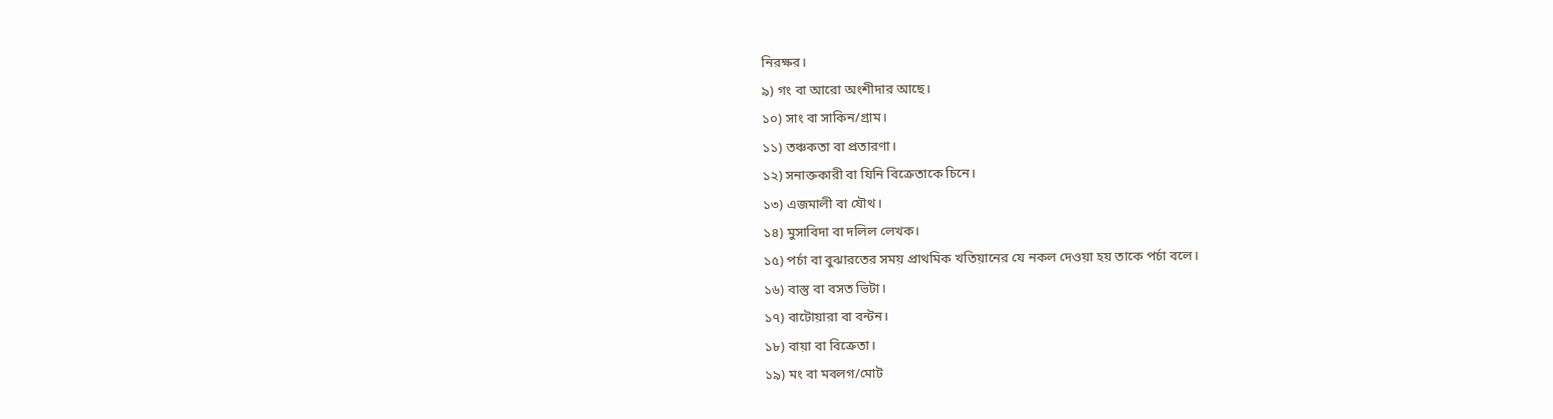নিরক্ষর।
৯) গং বা আরো অংশীদার আছে।
১০) সাং বা সাকিন/গ্রাম।
১১) তঞ্চকতা বা প্রতারণা।
১২) সনাক্তকারী বা যিনি বিক্রেতাকে চিনে।
১৩) এজমালী বা যৌথ।
১৪) মুসাবিদা বা দলিল লেখক।
১৫) পর্চা বা বুঝারতের সময় প্রাথমিক খতিয়ানের যে নকল দেওয়া হয় তাকে পর্চা বলে।
১৬) বাস্তু বা বসত ভিটা।
১৭) বাটোয়ারা বা বন্টন।
১৮) বায়া বা বিক্রেতা।
১৯) মং বা মবলগ/মোট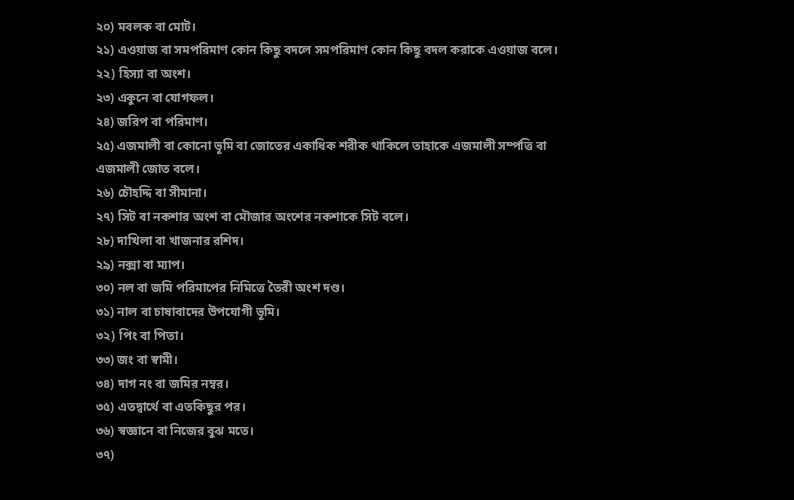২০) মবলক বা মোট।
২১) এওয়াজ বা সমপরিমাণ কোন কিছু বদলে সমপরিমাণ কোন কিছু বদল করাকে এওয়াজ বলে।
২২) হিস্যা বা অংশ।
২৩) একুনে বা যোগফল।
২৪) জরিপ বা পরিমাণ।
২৫) এজমালী বা কোনো ভূমি বা জোতের একাধিক শরীক থাকিলে তাহাকে এজমালী সম্পত্তি বা এজমালী জোত বলে।
২৬) চৌহদ্দি বা সীমানা।
২৭) সিট বা নকশার অংশ বা মৌজার অংশের নকশাকে সিট বলে।
২৮) দাখিলা বা খাজনার রশিদ।
২৯) নক্সা বা ম্যাপ।
৩০) নল বা জমি পরিমাপের নিমিত্তে তৈরী অংশ দণ্ড।
৩১) নাল বা চাষাবাদের উপযোগী ভূমি।
৩২) পিং বা পিতা।
৩৩) জং বা স্বামী।
৩৪) দাগ নং বা জমির নম্বর।
৩৫) এতদ্বার্থে বা এতকিছুর পর।
৩৬) স্বজ্ঞানে বা নিজের বুঝ মতে।
৩৭)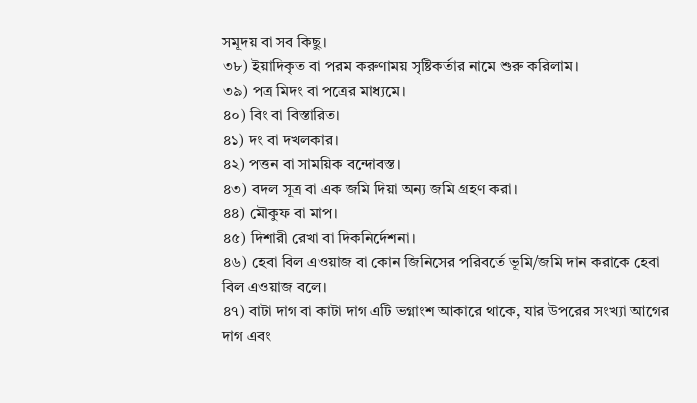সমূদয় বা সব কিছু।
৩৮) ইয়াদিকৃত বা পরম করুণাময় সৃষ্টিকর্তার নামে শুরু করিলাম।
৩৯) পত্র মিদং বা পত্রের মাধ্যমে।
৪০) বিং বা বিস্তারিত।
৪১) দং বা দখলকার।
৪২) পত্তন বা সাময়িক বন্দোবস্ত।
৪৩) বদল সূত্র বা এক জমি দিয়া অন্য জমি গ্রহণ করা।
৪৪) মৌকুফ বা মাপ।
৪৫) দিশারী রেখা বা দিকনির্দেশনা।
৪৬) হেবা বিল এওয়াজ বা কোন জিনিসের পরিবর্তে ভূমি/জমি দান করাকে হেবা বিল এওয়াজ বলে।
৪৭) বাটা দাগ বা কাটা দাগ এটি ভগ্নাংশ আকারে থাকে, যার উপরের সংখ্যা আগের দাগ এবং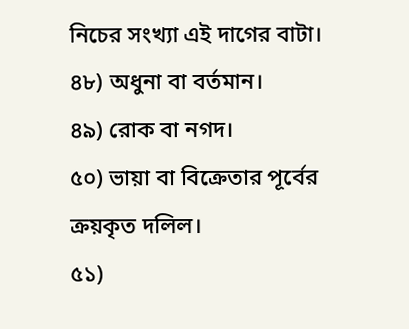নিচের সংখ্যা এই দাগের বাটা।
৪৮) অধুনা বা বর্তমান।
৪৯) রোক বা নগদ।
৫০) ভায়া বা বিক্রেতার পূর্বের ক্রয়কৃত দলিল।
৫১)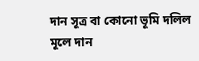দান সূত্র বা কোনো ভূমি দলিল মূলে দান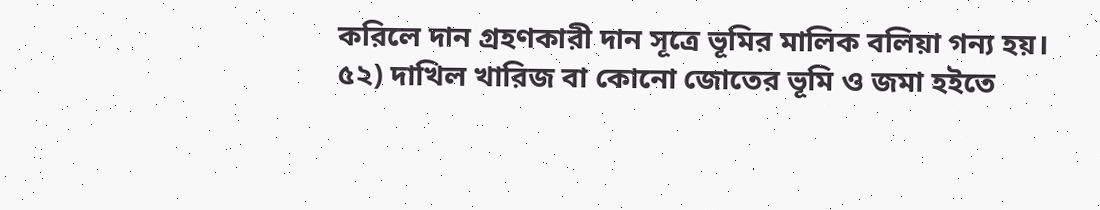করিলে দান গ্রহণকারী দান সূত্রে ভূমির মালিক বলিয়া গন্য হয়।
৫২) দাখিল খারিজ বা কোনো জোতের ভূমি ও জমা হইতে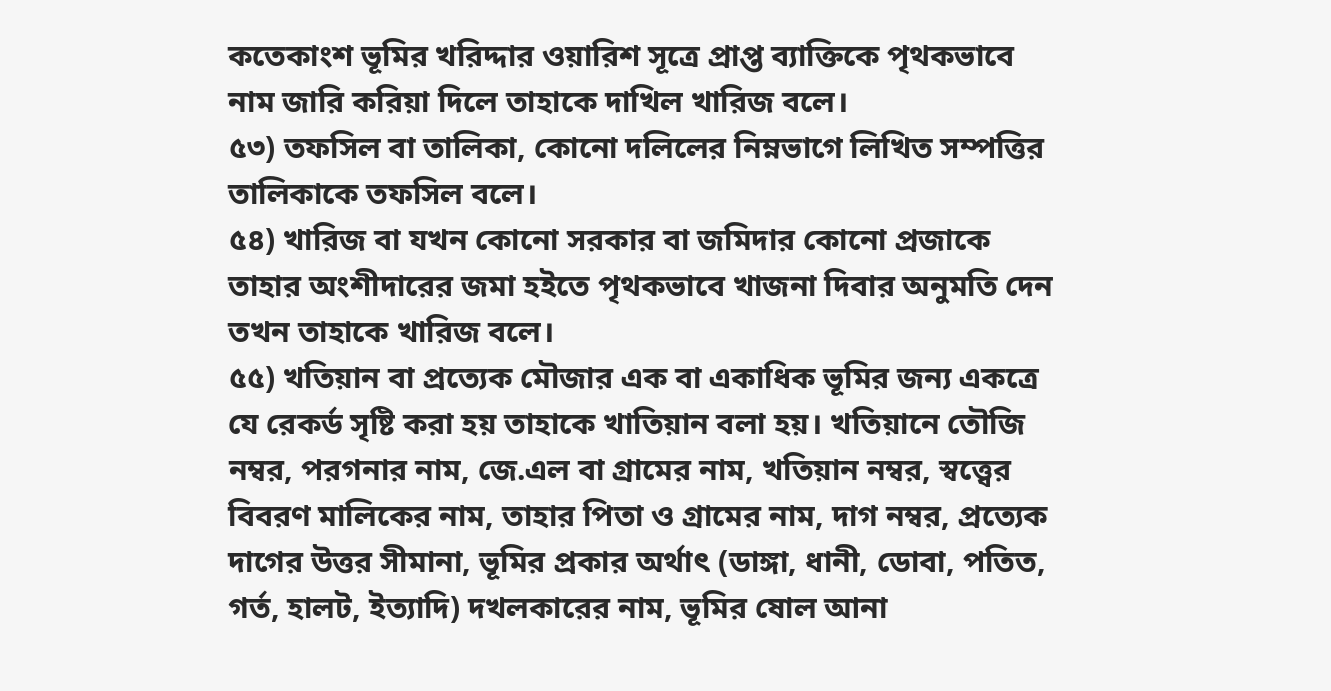কতেকাংশ ভূমির খরিদ্দার ওয়ারিশ সূত্রে প্রাপ্ত ব্যাক্তিকে পৃথকভাবে নাম জারি করিয়া দিলে তাহাকে দাখিল খারিজ বলে।
৫৩) তফসিল বা তালিকা, কোনো দলিলের নিম্নভাগে লিখিত সম্পত্তির তালিকাকে তফসিল বলে।
৫৪) খারিজ বা যখন কোনো সরকার বা জমিদার কোনো প্রজাকে তাহার অংশীদারের জমা হইতে পৃথকভাবে খাজনা দিবার অনুমতি দেন তখন তাহাকে খারিজ বলে।
৫৫) খতিয়ান বা প্রত্যেক মৌজার এক বা একাধিক ভূমির জন্য একত্রে যে রেকর্ড সৃষ্টি করা হয় তাহাকে খাতিয়ান বলা হয়। খতিয়ানে তৌজি নম্বর, পরগনার নাম, জে.এল বা গ্রামের নাম, খতিয়ান নম্বর, স্বত্ত্বের বিবরণ মালিকের নাম, তাহার পিতা ও গ্রামের নাম, দাগ নম্বর, প্রত্যেক দাগের উত্তর সীমানা, ভূমির প্রকার অর্থাৎ (ডাঙ্গা, ধানী, ডোবা, পতিত, গর্ত, হালট, ইত্যাদি) দখলকারের নাম, ভূমির ষোল আনা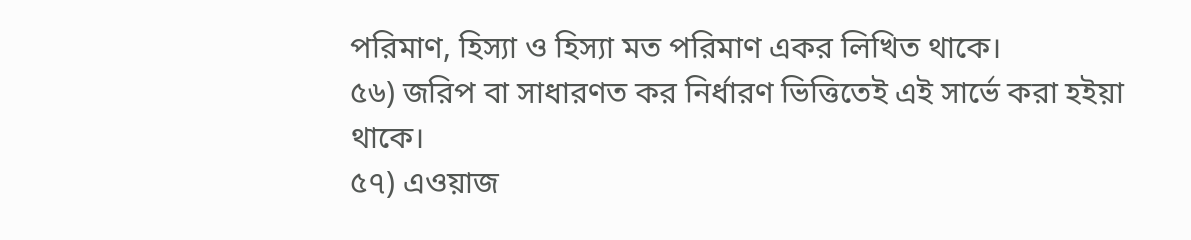পরিমাণ, হিস্যা ও হিস্যা মত পরিমাণ একর লিখিত থাকে।
৫৬) জরিপ বা সাধারণত কর নির্ধারণ ভিত্তিতেই এই সার্ভে করা হইয়া থাকে।
৫৭) এওয়াজ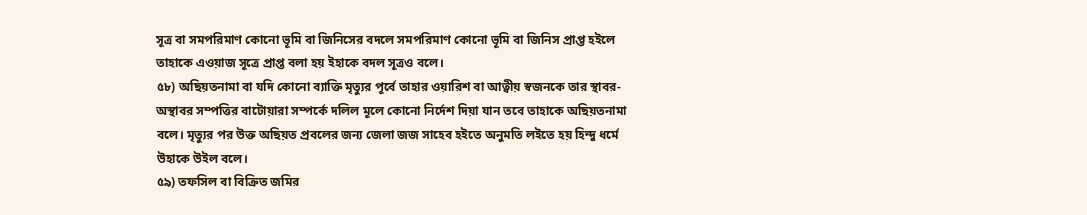সূত্র বা সমপরিমাণ কোনো ভূমি বা জিনিসের বদলে সমপরিমাণ কোনো ভূমি বা জিনিস প্রাপ্ত হইলে তাহাকে এওয়াজ সূত্রে প্রাপ্ত বলা হয় ইহাকে বদল সূত্রও বলে।
৫৮) অছিয়তনামা বা যদি কোনো ব্যাক্তি মৃত্যুর পূর্বে তাহার ওয়ারিশ বা আত্বীয় স্বজনকে তার স্থাবর- অস্থাবর সম্পত্তির বাটোয়ারা সম্পর্কে দলিল মূলে কোনো নির্দেশ দিয়া যান তবে তাহাকে অছিয়তনামা বলে। মৃত্যুর পর উক্ত অছিয়ত প্রবলের জন্য জেলা জজ সাহেব হইতে অনুমতি লইতে হয় হিন্দু ধর্মে উহাকে উইল বলে।
৫৯) তফসিল বা বিক্রিত জমির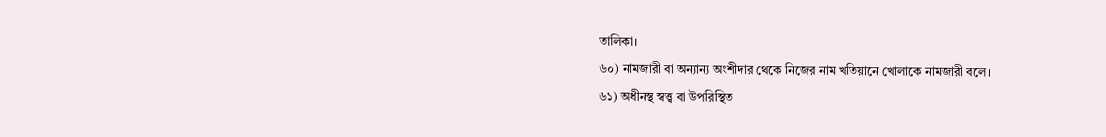তালিকা।
৬০) নামজারী বা অন্যান্য অংশীদার থেকে নিজের নাম খতিয়ানে খোলাকে নামজারী বলে।
৬১) অধীনস্থ স্বত্ত্ব বা উপরিস্থিত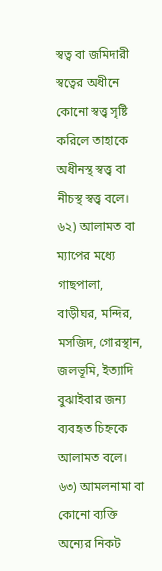স্বত্ব বা জমিদারী স্বত্বের অধীনে কোনো স্বত্ত্ব সৃষ্টি করিলে তাহাকে অধীনস্থ স্বত্ত্ব বা নীচস্থ স্বত্ত্ব বলে।
৬২) আলামত বা ম্যাপের মধ্যে গাছপালা, বাড়ীঘর, মন্দির, মসজিদ, গোরস্থান, জলভূমি, ইত্যাদি বুঝাইবার জন্য ব্যবহৃত চিহ্নকে আলামত বলে।
৬৩) আমলনামা বা কোনো ব্যক্তি অন্যের নিকট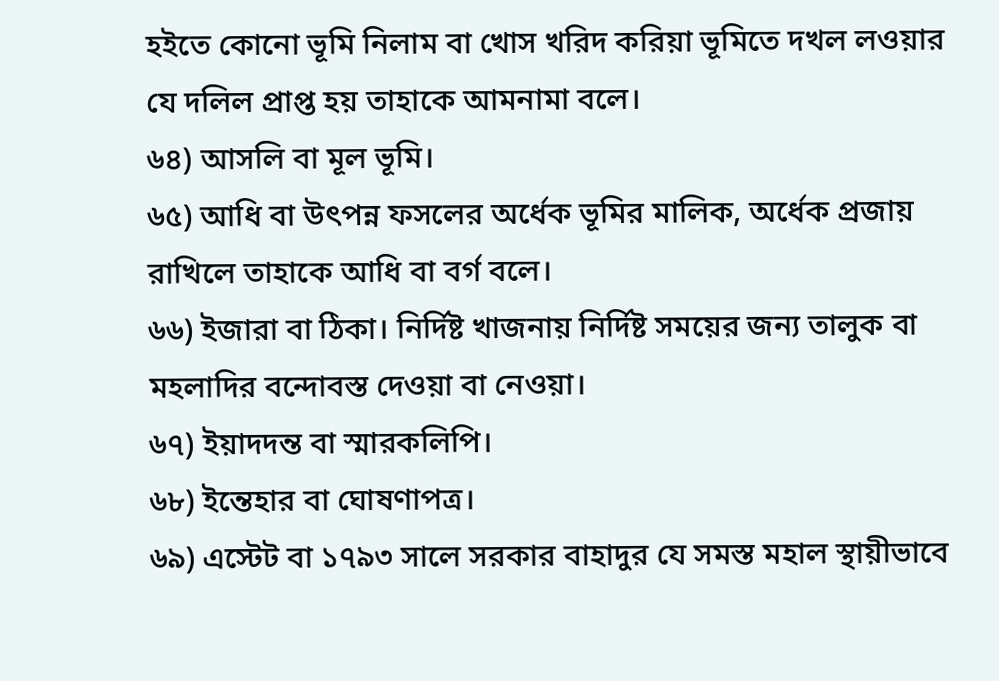হইতে কোনো ভূমি নিলাম বা খোস খরিদ করিয়া ভূমিতে দখল লওয়ার যে দলিল প্রাপ্ত হয় তাহাকে আমনামা বলে।
৬৪) আসলি বা মূল ভূমি।
৬৫) আধি বা উৎপন্ন ফসলের অর্ধেক ভূমির মালিক, অর্ধেক প্রজায় রাখিলে তাহাকে আধি বা বর্গ বলে।
৬৬) ইজারা বা ঠিকা। নির্দিষ্ট খাজনায় নির্দিষ্ট সময়ের জন্য তালুক বা মহলাদির বন্দোবস্ত দেওয়া বা নেওয়া।
৬৭) ইয়াদদন্ত বা স্মারকলিপি।
৬৮) ইন্তেহার বা ঘোষণাপত্র।
৬৯) এস্টেট বা ১৭৯৩ সালে সরকার বাহাদুর যে সমস্ত মহাল স্থায়ীভাবে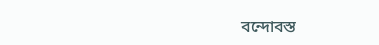বন্দোবস্ত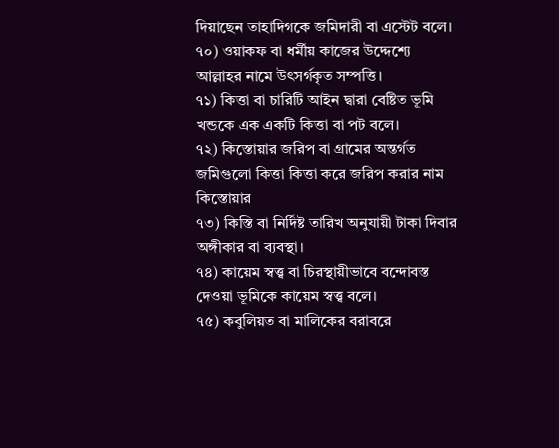দিয়াছেন তাহাদিগকে জমিদারী বা এস্টেট বলে।
৭০) ওয়াকফ বা ধর্মীয় কাজের উদ্দেশ্যে আল্লাহর নামে উৎসর্গকৃত সম্পত্তি।
৭১) কিত্তা বা চারিটি আইন দ্বারা বেষ্টিত ভূমি খন্ডকে এক একটি কিত্তা বা পট বলে।
৭২) কিস্তোয়ার জরিপ বা গ্রামের অন্তর্গত জমিগুলো কিত্তা কিত্তা করে জরিপ করার নাম কিস্তোয়ার
৭৩) কিস্তি বা নির্দিষ্ট তারিখ অনুযায়ী টাকা দিবার অঙ্গীকার বা ব্যবস্থা।
৭৪) কায়েম স্বত্ত্ব বা চিরস্থায়ীভাবে বন্দোবস্ত দেওয়া ভূমিকে কায়েম স্বত্ত্ব বলে।
৭৫) কবুলিয়ত বা মালিকের বরাবরে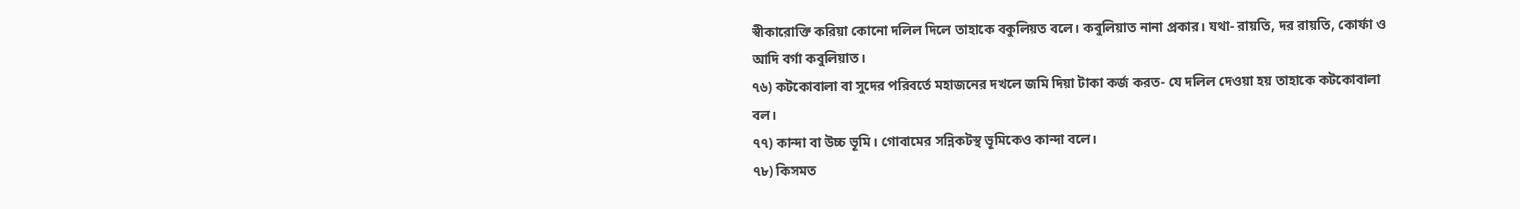স্বীকারোক্তি করিয়া কোনো দলিল দিলে তাহাকে বকুলিয়ত বলে। কবুলিয়াত নানা প্রকার। যথা- রায়তি, দর রায়তি, কোর্ফা ও আদি বর্গা কবুলিয়াত।
৭৬) কটকোবালা বা সুদের পরিবর্তে মহাজনের দখলে জমি দিয়া টাকা কর্জ করত- যে দলিল দেওয়া হয় তাহাকে কটকোবালা বল।
৭৭) কান্দা বা উচ্চ ভূমি। গোবামের সন্নিকটস্থ ভূমিকেও কান্দা বলে।
৭৮) কিসমত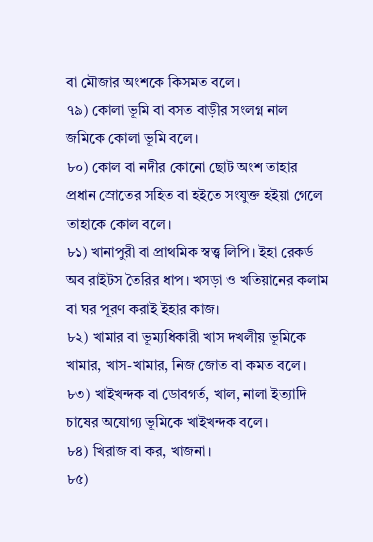বা মৌজার অংশকে কিসমত বলে।
৭৯) কোলা ভূমি বা বসত বাড়ীর সংলগ্ন নাল জমিকে কোলা ভূমি বলে।
৮০) কোল বা নদীর কোনো ছোট অংশ তাহার প্রধান স্রোতের সহিত বা হইতে সংযুক্ত হইয়া গেলে তাহাকে কোল বলে।
৮১) খানাপুরী বা প্রাথমিক স্বত্ত্ব লিপি। ইহা রেকর্ড অব রাইটস তৈরির ধাপ। খসড়া ও খতিয়ানের কলাম বা ঘর পূরণ করাই ইহার কাজ।
৮২) খামার বা ভূম্যধিকারী খাস দখলীয় ভূমিকে খামার, খাস-খামার, নিজ জোত বা কমত বলে।
৮৩) খাইখন্দক বা ডোবগর্ত, খাল, নালা ইত্যাদি চাষের অযোগ্য ভূমিকে খাইখন্দক বলে।
৮৪) খিরাজ বা কর, খাজনা।
৮৫)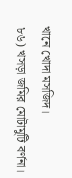খানে খোদা মসজিদ।
৮৬) খসড়া জমির মোটামুটি বর্ণনা।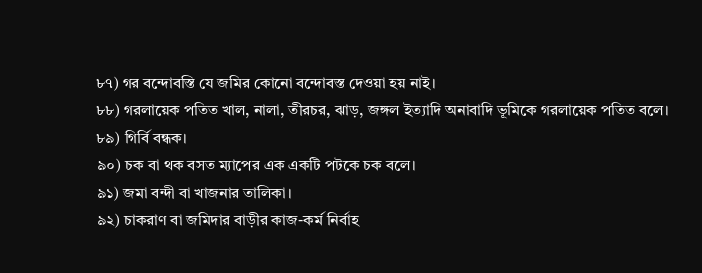৮৭) গর বন্দোবস্তি যে জমির কোনো বন্দোবস্ত দেওয়া হয় নাই।
৮৮) গরলায়েক পতিত খাল, নালা, তীরচর, ঝাড়, জঙ্গল ইত্যাদি অনাবাদি ভূমিকে গরলায়েক পতিত বলে।
৮৯) গির্বি বন্ধক।
৯০) চক বা থক বসত ম্যাপের এক একটি পটকে চক বলে।
৯১) জমা বন্দী বা খাজনার তালিকা।
৯২) চাকরাণ বা জমিদার বাড়ীর কাজ-কর্ম নির্বাহ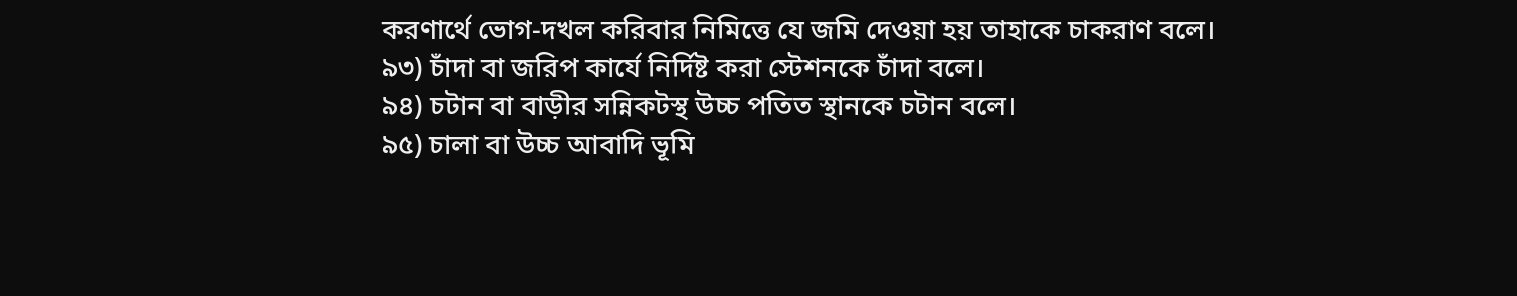করণার্থে ভোগ-দখল করিবার নিমিত্তে যে জমি দেওয়া হয় তাহাকে চাকরাণ বলে।
৯৩) চাঁদা বা জরিপ কার্যে নির্দিষ্ট করা স্টেশনকে চাঁদা বলে।
৯৪) চটান বা বাড়ীর সন্নিকটস্থ উচ্চ পতিত স্থানকে চটান বলে।
৯৫) চালা বা উচ্চ আবাদি ভূমি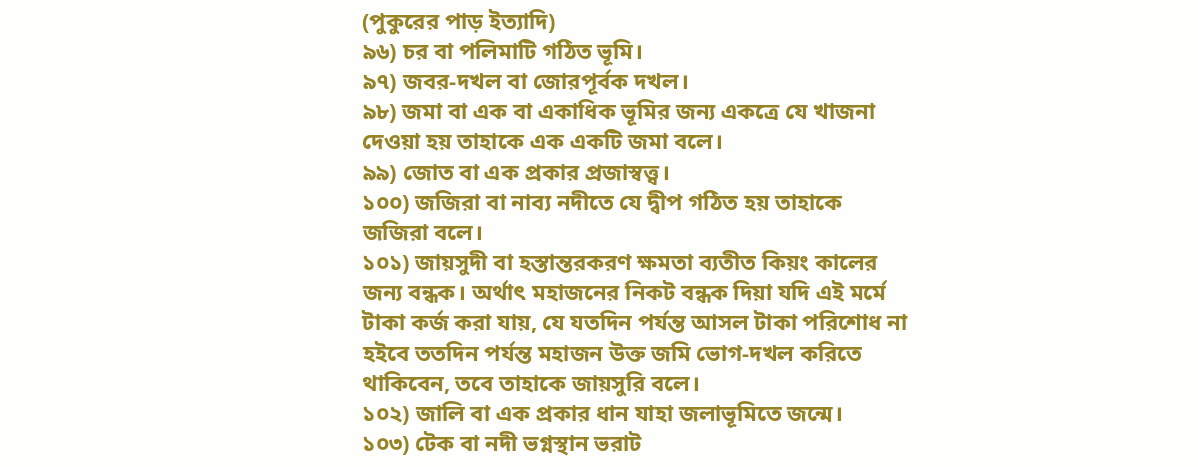(পুকুরের পাড় ইত্যাদি)
৯৬) চর বা পলিমাটি গঠিত ভূমি।
৯৭) জবর-দখল বা জোরপূর্বক দখল।
৯৮) জমা বা এক বা একাধিক ভূমির জন্য একত্রে যে খাজনা দেওয়া হয় তাহাকে এক একটি জমা বলে।
৯৯) জোত বা এক প্রকার প্রজাস্বত্ত্ব।
১০০) জজিরা বা নাব্য নদীতে যে দ্বীপ গঠিত হয় তাহাকে জজিরা বলে।
১০১) জায়সুদী বা হস্তান্তরকরণ ক্ষমতা ব্যতীত কিয়ং কালের জন্য বন্ধক। অর্থাৎ মহাজনের নিকট বন্ধক দিয়া যদি এই মর্মে টাকা কর্জ করা যায়, যে যতদিন পর্যন্ত আসল টাকা পরিশোধ না হইবে ততদিন পর্যন্ত মহাজন উক্ত জমি ভোগ-দখল করিতে থাকিবেন, তবে তাহাকে জায়সুরি বলে।
১০২) জালি বা এক প্রকার ধান যাহা জলাভূমিতে জন্মে।
১০৩) টেক বা নদী ভগ্নস্থান ভরাট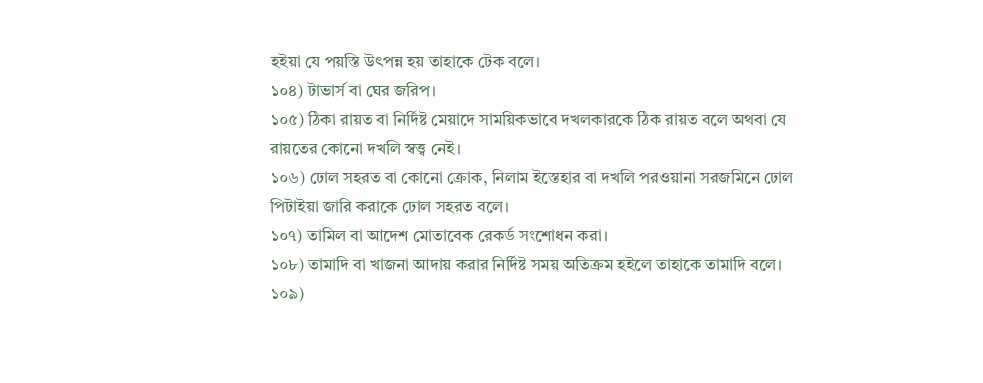হইয়া যে পয়স্তি উৎপন্ন হয় তাহাকে টেক বলে।
১০৪) টাভার্স বা ঘের জরিপ।
১০৫) ঠিকা রায়ত বা নির্দিষ্ট মেয়াদে সাময়িকভাবে দখলকারকে ঠিক রায়ত বলে অথবা যে রায়তের কোনো দখলি স্বত্ত্ব নেই।
১০৬) ঢোল সহরত বা কোনো ক্রোক, নিলাম ইস্তেহার বা দখলি পরওয়ানা সরজমিনে ঢোল পিটাইয়া জারি করাকে ঢোল সহরত বলে।
১০৭) তামিল বা আদেশ মোতাবেক রেকর্ড সংশোধন করা।
১০৮) তামাদি বা খাজনা আদায় করার নির্দিষ্ট সময় অতিক্রম হইলে তাহাকে তামাদি বলে।
১০৯)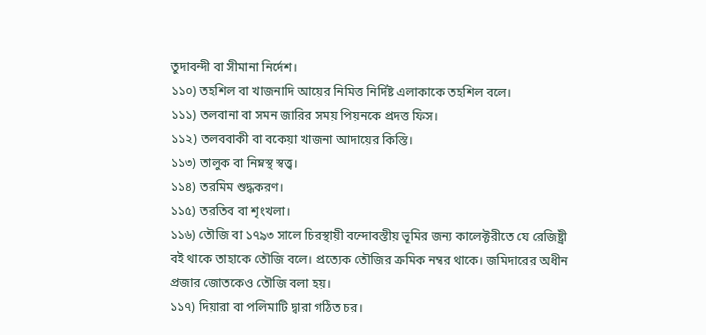তুদাবন্দী বা সীমানা নির্দেশ।
১১০) তহশিল বা খাজনাদি আয়ের নিমিত্ত নির্দিষ্ট এলাকাকে তহশিল বলে।
১১১) তলবানা বা সমন জারির সময় পিয়নকে প্রদত্ত ফিস।
১১২) তলববাকী বা বকেয়া খাজনা আদায়ের কিস্তি।
১১৩) তালুক বা নিম্নস্থ স্বত্ত্ব।
১১৪) তরমিম শুদ্ধকরণ।
১১৫) তরতিব বা শৃংখলা।
১১৬) তৌজি বা ১৭৯৩ সালে চিরস্থায়ী বন্দোবস্তীয় ভূমির জন্য কালেক্টরীতে যে রেজিষ্ট্রী বই থাকে তাহাকে তৌজি বলে। প্রত্যেক তৌজির ক্রমিক নম্বর থাকে। জমিদারের অধীন প্রজার জোতকেও তৌজি বলা হয়।
১১৭) দিয়ারা বা পলিমাটি দ্বারা গঠিত চর।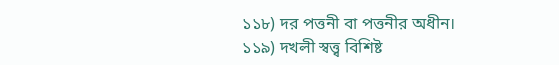১১৮) দর পত্তনী বা পত্তনীর অধীন।
১১৯) দখলী স্বত্ত্ব বিশিষ্ট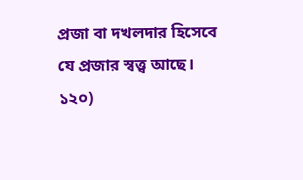প্রজা বা দখলদার হিসেবে যে প্রজার স্বত্ত্ব আছে।
১২০)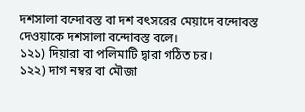দশসালা বন্দোবস্ত বা দশ বৎসরের মেয়াদে বন্দোবস্ত দেওয়াকে দশসালা বন্দোবস্ত বলে।
১২১) দিয়ারা বা পলিমাটি দ্বারা গঠিত চর।
১২২) দাগ নম্বর বা মৌজা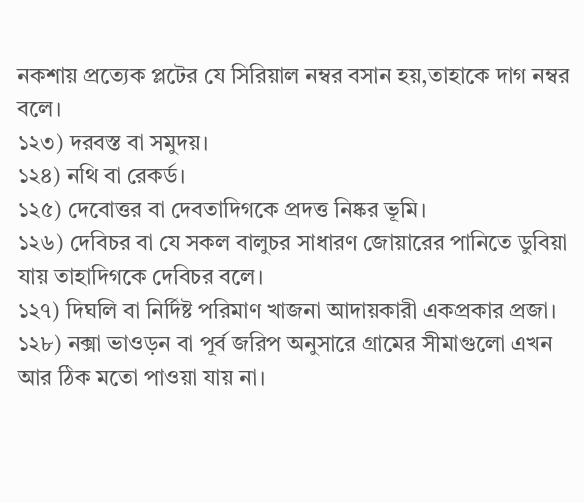নকশায় প্রত্যেক প্লটের যে সিরিয়াল নম্বর বসান হয়,তাহাকে দাগ নম্বর বলে।
১২৩) দরবস্ত বা সমুদয়।
১২৪) নথি বা রেকর্ড।
১২৫) দেবোত্তর বা দেবতাদিগকে প্রদত্ত নিষ্কর ভূমি।
১২৬) দেবিচর বা যে সকল বালুচর সাধারণ জোয়ারের পানিতে ডুবিয়া যায় তাহাদিগকে দেবিচর বলে।
১২৭) দিঘলি বা নির্দিষ্ট পরিমাণ খাজনা আদায়কারী একপ্রকার প্রজা।
১২৮) নক্সা ভাওড়ন বা পূর্ব জরিপ অনুসারে গ্রামের সীমাগুলো এখন আর ঠিক মতো পাওয়া যায় না।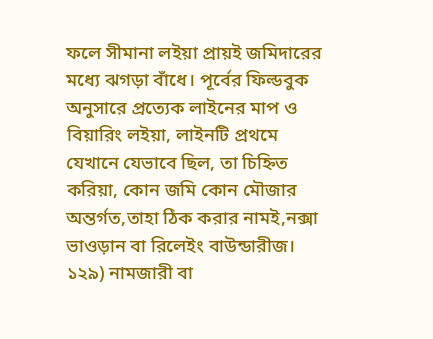ফলে সীমানা লইয়া প্রায়ই জমিদারের মধ্যে ঝগড়া বাঁধে। পূর্বের ফিল্ডবুক অনুসারে প্রত্যেক লাইনের মাপ ও বিয়ারিং লইয়া, লাইনটি প্রথমে যেখানে যেভাবে ছিল, তা চিহ্নিত করিয়া, কোন জমি কোন মৌজার অন্তর্গত,তাহা ঠিক করার নামই,নক্সা ভাওড়ান বা রিলেইং বাউন্ডারীজ।
১২৯) নামজারী বা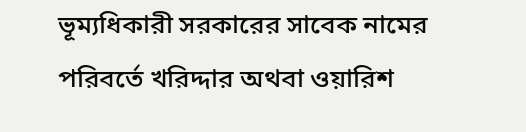ভূম্যধিকারী সরকারের সাবেক নামের পরিবর্তে খরিদ্দার অথবা ওয়ারিশ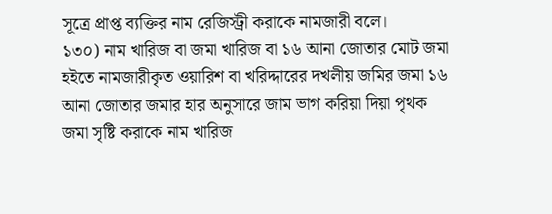সূত্রে প্রাপ্ত ব্যক্তির নাম রেজিস্ট্রী করাকে নামজারী বলে।
১৩০) নাম খারিজ বা জমা খারিজ বা ১৬ আনা জোতার মোট জমা হইতে নামজারীকৃত ওয়ারিশ বা খরিদ্দারের দখলীয় জমির জমা ১৬ আনা জোতার জমার হার অনুসারে জাম ভাগ করিয়া দিয়া পৃথক জমা সৃষ্টি করাকে নাম খারিজ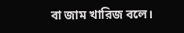বা জাম খারিজ বলে।